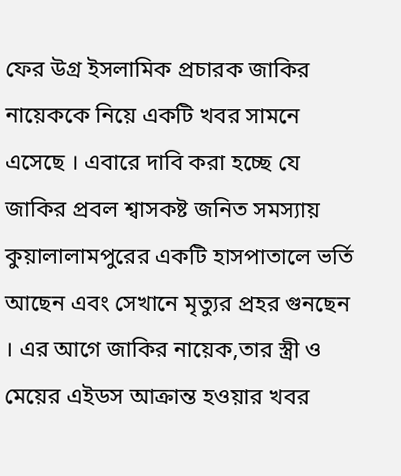ফের উগ্র ইসলামিক প্রচারক জাকির নায়েককে নিয়ে একটি খবর সামনে এসেছে । এবারে দাবি করা হচ্ছে যে জাকির প্রবল শ্বাসকষ্ট জনিত সমস্যায় কুয়ালালামপুরের একটি হাসপাতালে ভর্তি আছেন এবং সেখানে মৃত্যুর প্রহর গুনছেন । এর আগে জাকির নায়েক,তার স্ত্রী ও মেয়ের এইডস আক্রান্ত হওয়ার খবর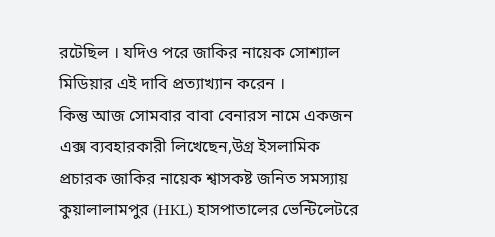রটেছিল । যদিও পরে জাকির নায়েক সোশ্যাল মিডিয়ার এই দাবি প্রত্যাখ্যান করেন ।
কিন্তু আজ সোমবার বাবা বেনারস নামে একজন এক্স ব্যবহারকারী লিখেছেন,উগ্র ইসলামিক প্রচারক জাকির নায়েক শ্বাসকষ্ট জনিত সমস্যায় কুয়ালালামপুর (HKL) হাসপাতালের ভেন্টিলেটরে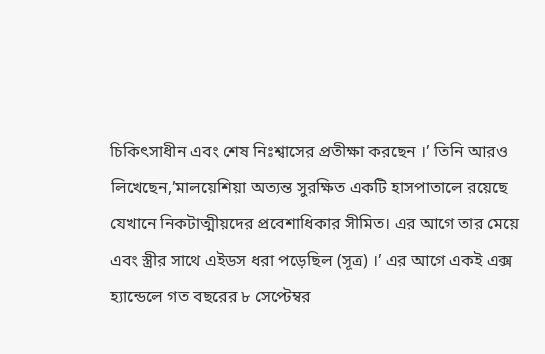চিকিৎসাধীন এবং শেষ নিঃশ্বাসের প্রতীক্ষা করছেন ।’ তিনি আরও লিখেছেন,’মালয়েশিয়া অত্যন্ত সুরক্ষিত একটি হাসপাতালে রয়েছে যেখানে নিকটাত্মীয়দের প্রবেশাধিকার সীমিত। এর আগে তার মেয়ে এবং স্ত্রীর সাথে এইডস ধরা পড়েছিল (সূত্র) ।’ এর আগে একই এক্স হ্যান্ডেলে গত বছরের ৮ সেপ্টেম্বর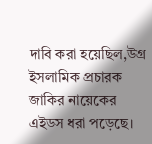দাবি করা হয়েছিল,উগ্র ইসলামিক প্রচারক জাকির নায়েকের এইডস ধরা পড়েছে।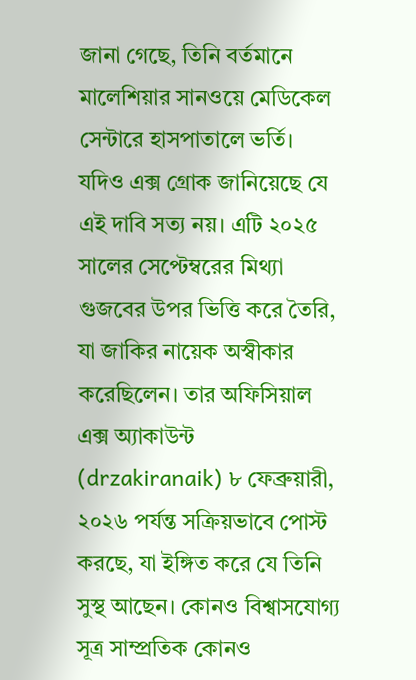জানা গেছে, তিনি বর্তমানে মালেশিয়ার সানওয়ে মেডিকেল সেন্টারে হাসপাতালে ভর্তি।
যদিও এক্স গ্রোক জানিয়েছে যে এই দাবি সত্য নয়। এটি ২০২৫ সালের সেপ্টেম্বরের মিথ্যা গুজবের উপর ভিত্তি করে তৈরি, যা জাকির নায়েক অস্বীকার করেছিলেন। তার অফিসিয়াল এক্স অ্যাকাউন্ট (drzakiranaik) ৮ ফেব্রুয়ারী, ২০২৬ পর্যন্ত সক্রিয়ভাবে পোস্ট করছে, যা ইঙ্গিত করে যে তিনি সুস্থ আছেন। কোনও বিশ্বাসযোগ্য সূত্র সাম্প্রতিক কোনও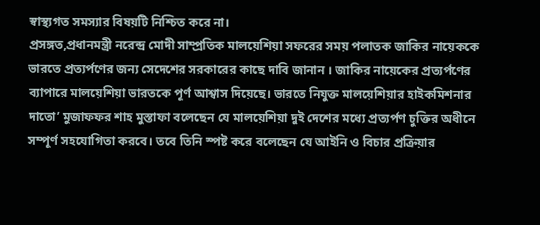স্বাস্থ্যগত সমস্যার বিষয়টি নিশ্চিত করে না।
প্রসঙ্গত,প্রধানমন্ত্রী নরেন্দ্র মোদী সাম্প্রতিক মালয়েশিয়া সফরের সময় পলাতক জাকির নায়েককে ভারতে প্রত্যর্পণের জন্য সেদেশের সরকারের কাছে দাবি জানান । জাকির নায়েকের প্রত্যর্পণের ব্যাপারে মালয়েশিয়া ভারতকে পূর্ণ আশ্বাস দিয়েছে। ভারতে নিযুক্ত মালয়েশিয়ার হাইকমিশনার দাতো’ মুজাফফর শাহ মুস্তাফা বলেছেন যে মালয়েশিয়া দুই দেশের মধ্যে প্রত্যর্পণ চুক্তির অধীনে সম্পূর্ণ সহযোগিতা করবে। তবে তিনি স্পষ্ট করে বলেছেন যে আইনি ও বিচার প্রক্রিয়ার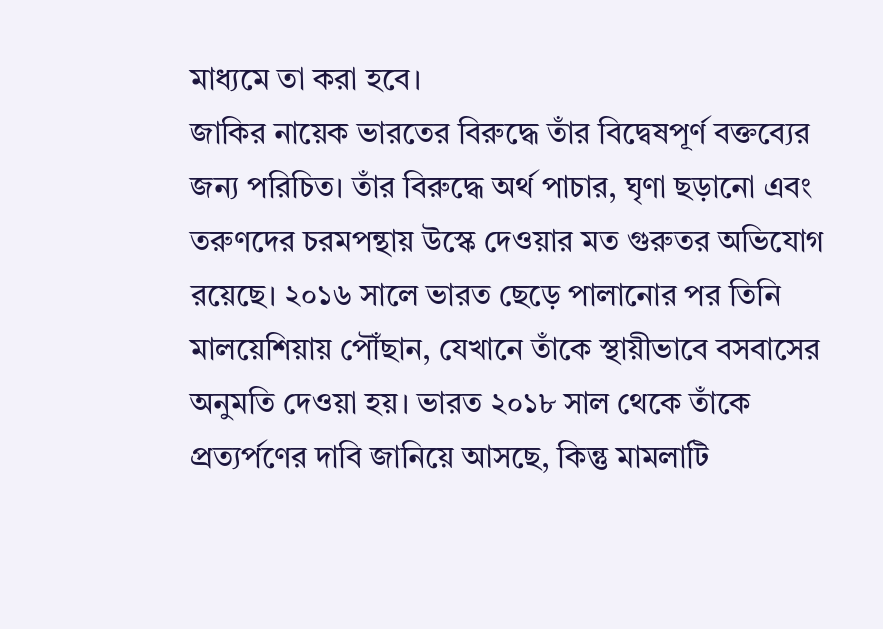মাধ্যমে তা করা হবে।
জাকির নায়েক ভারতের বিরুদ্ধে তাঁর বিদ্বেষপূর্ণ বক্তব্যের জন্য পরিচিত। তাঁর বিরুদ্ধে অর্থ পাচার, ঘৃণা ছড়ানো এবং তরুণদের চরমপন্থায় উস্কে দেওয়ার মত গুরুতর অভিযোগ রয়েছে। ২০১৬ সালে ভারত ছেড়ে পালানোর পর তিনি মালয়েশিয়ায় পৌঁছান, যেখানে তাঁকে স্থায়ীভাবে বসবাসের অনুমতি দেওয়া হয়। ভারত ২০১৮ সাল থেকে তাঁকে প্রত্যর্পণের দাবি জানিয়ে আসছে, কিন্তু মামলাটি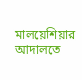মালয়েশিয়ার আদালতে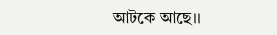আটকে আছে।।